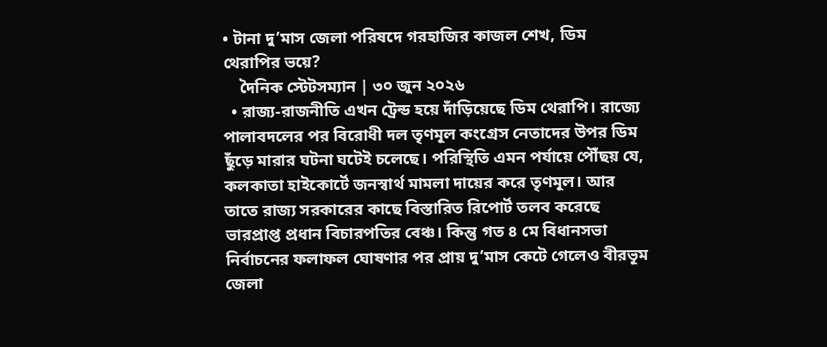• টানা দু’মাস জেলা পরিষদে গরহাজির কাজল শেখ, ডিম থেরাপির ভয়ে?
    দৈনিক স্টেটসম্যান | ৩০ জুন ২০২৬
  • রাজ্য-রাজনীতি এখন ট্রেন্ড হয়ে দাঁড়িয়েছে ডিম থেরাপি। রাজ্যে পালাবদলের পর বিরোধী দল তৃণমূল কংগ্রেস নেতাদের উপর ডিম ছুঁড়ে মারার ঘটনা ঘটেই চলেছে। পরিস্থিতি এমন পর্যায়ে পৌঁছয় যে, কলকাতা হাইকোর্টে জনস্বার্থ মামলা দায়ের করে তৃণমূল। আর তাতে রাজ্য সরকারের কাছে বিস্তারিত রিপোর্ট তলব করেছে ভারপ্রাপ্ত প্রধান বিচারপতির বেঞ্চ। কিন্তু গত ৪ মে বিধানসভা নির্বাচনের ফলাফল ঘোষণার পর প্রায় দু’মাস কেটে গেলেও বীরভূম জেলা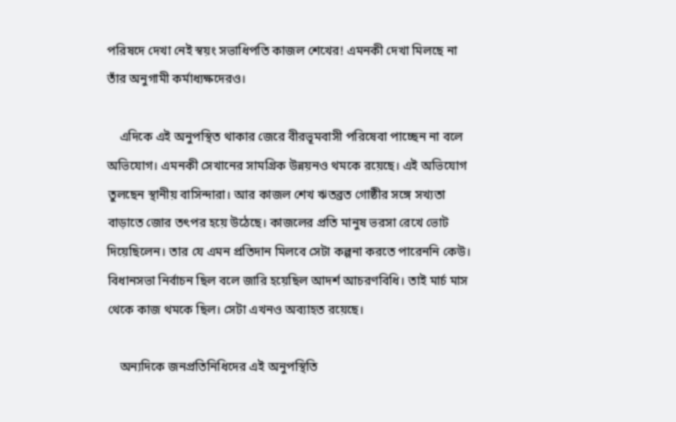পরিষদে দেখা নেই স্বয়ং সভাধিপতি কাজল শেখের! এমনকী দেখা মিলছে না তাঁর অনুগামী কর্মাধ্যক্ষদেরও।

    এদিকে এই অনুপস্থিত থাকার জেরে বীরভূমবাসী পরিষেবা পাচ্ছেন না বলে অভিযোগ। এমনকী সেখানের সামগ্রিক উন্নয়নও থমকে রয়েছে। এই অভিযোগ তুলছেন স্থানীয় বাসিন্দারা। আর কাজল শেখ ঋতব্রত গোষ্ঠীর সঙ্গে সখ্যতা বাড়াতে জোর তৎপর হয়ে উঠেছে। কাজলের প্রতি মানুষ ভরসা রেখে ভোট দিয়েছিলেন। তার যে এমন প্রতিদান মিলবে সেটা কল্পনা করতে পারেননি কেউ। বিধানসভা নির্বাচন ছিল বলে জারি হয়েছিল আদর্শ আচরণবিধি। তাই মার্চ মাস থেকে কাজ থমকে ছিল। সেটা এখনও অব্যাহত রয়েছে।

    অন্যদিকে জনপ্রতিনিধিদের এই অনুপস্থিতি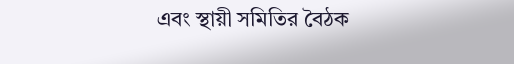এবং স্থায়ী সমিতির বৈঠক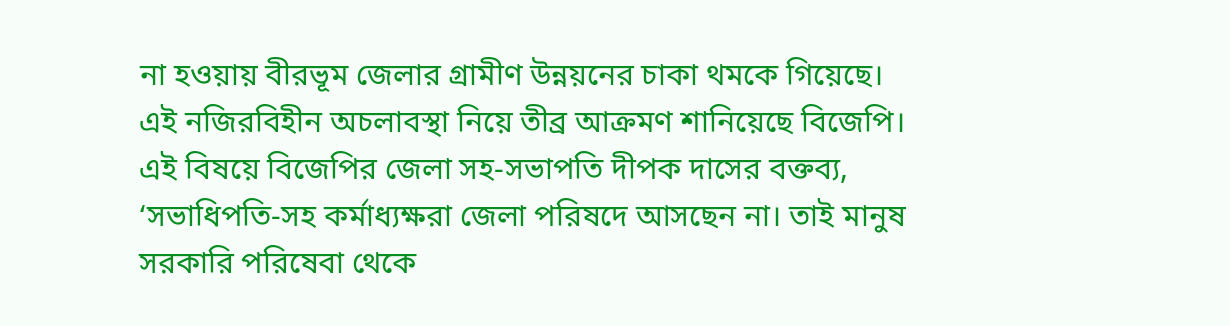না হওয়ায় বীরভূম জেলার গ্রামীণ উন্নয়নের চাকা থমকে গিয়েছে। এই নজিরবিহীন অচলাবস্থা নিয়ে তীব্র আক্রমণ শানিয়েছে বিজেপি। এই বিষয়ে বিজেপির জেলা সহ-সভাপতি দীপক দাসের বক্তব্য, ‘সভাধিপতি-সহ কর্মাধ্যক্ষরা জেলা পরিষদে আসছেন না। তাই মানুষ সরকারি পরিষেবা থেকে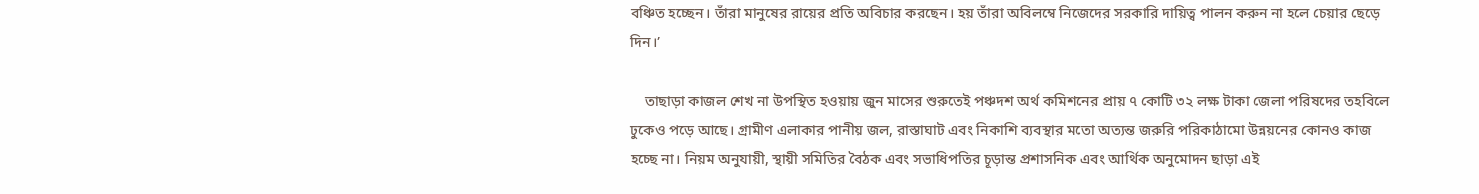বঞ্চিত হচ্ছেন। তাঁরা মানুষের রায়ের প্রতি অবিচার করছেন। হয় তাঁরা অবিলম্বে নিজেদের সরকারি দায়িত্ব পালন করুন না হলে চেয়ার ছেড়ে দিন।’

    তাছাড়া কাজল শেখ না উপস্থিত হওয়ায় জুন মাসের শুরুতেই পঞ্চদশ অর্থ কমিশনের প্রায় ৭ কোটি ৩২ লক্ষ টাকা জেলা পরিষদের তহবিলে ঢুকেও পড়ে আছে। গ্রামীণ এলাকার পানীয় জল, রাস্তাঘাট এবং নিকাশি ব্যবস্থার মতো অত্যন্ত জরুরি পরিকাঠামো উন্নয়নের কোনও কাজ হচ্ছে না। নিয়ম অনুযায়ী, স্থায়ী সমিতির বৈঠক এবং সভাধিপতির চূড়ান্ত প্রশাসনিক এবং আর্থিক অনুমোদন ছাড়া এই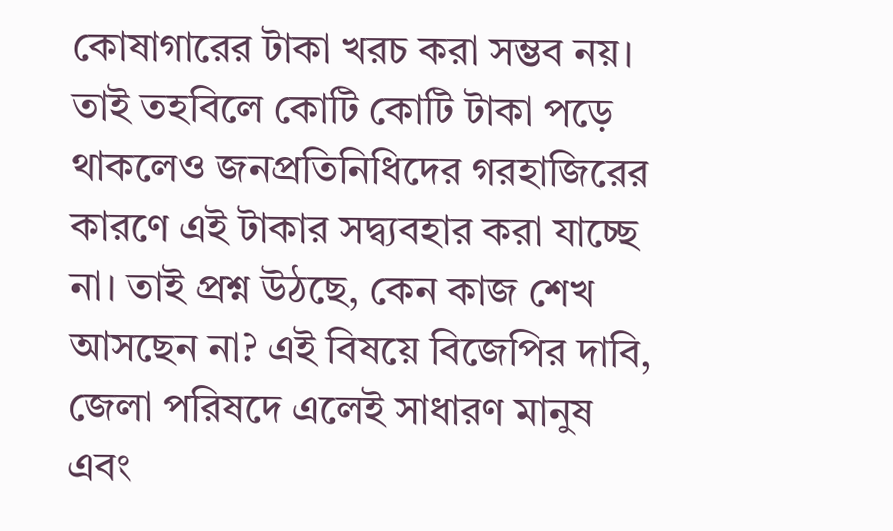কোষাগারের টাকা খরচ করা সম্ভব নয়। তাই তহবিলে কোটি কোটি টাকা পড়ে থাকলেও জনপ্রতিনিধিদের গরহাজিরের কারণে এই টাকার সদ্ব্যবহার করা যাচ্ছে না। তাই প্রশ্ন উঠছে, কেন কাজ শেখ আসছেন না? এই বিষয়ে বিজেপির দাবি, জেলা পরিষদে এলেই সাধারণ মানুষ এবং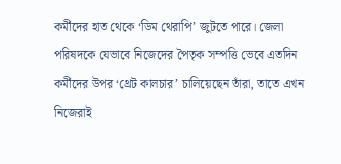কর্মীদের হাত থেকে ‘ডিম থেরাপি’ জুটতে পারে। জেলা পরিষদকে যেভাবে নিজেদের পৈতৃক সম্পত্তি ভেবে এতদিন কর্মীদের উপর ‘থ্রেট কালচার’ চালিয়েছেন তাঁরা, তাতে এখন নিজেরাই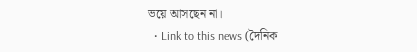ভয়ে আসছেন না।
  • Link to this news (দৈনিক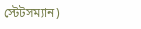স্টেটসম্যান)